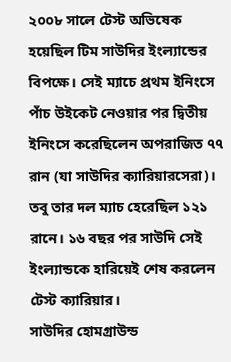২০০৮ সালে টেস্ট অভিষেক হয়েছিল টিম সাউদির ইংল্যান্ডের বিপক্ষে। সেই ম্যাচে প্রথম ইনিংসে পাঁচ উইকেট নেওয়ার পর দ্বিতীয় ইনিংসে করেছিলেন অপরাজিত ৭৭ রান (যা সাউদির ক্যারিয়ারসেরা)। তবু তার দল ম্যাচ হেরেছিল ১২১ রানে। ১৬ বছর পর সাউদি সেই ইংল্যান্ডকে হারিয়েই শেষ করলেন টেস্ট ক্যারিয়ার।
সাউদির হোমগ্রাউন্ড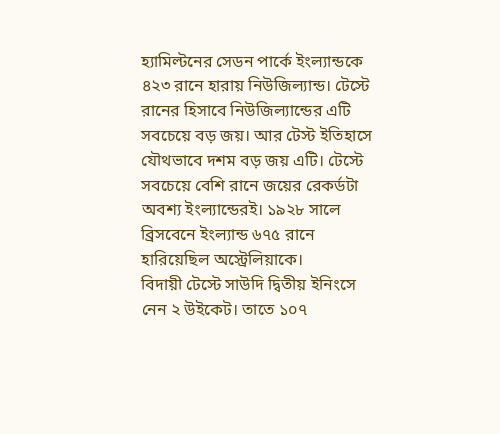হ্যামিল্টনের সেডন পার্কে ইংল্যান্ডকে ৪২৩ রানে হারায় নিউজিল্যান্ড। টেস্টে রানের হিসাবে নিউজিল্যান্ডের এটি সবচেয়ে বড় জয়। আর টেস্ট ইতিহাসে যৌথভাবে দশম বড় জয় এটি। টেস্টে সবচেয়ে বেশি রানে জয়ের রেকর্ডটা অবশ্য ইংল্যান্ডেরই। ১৯২৮ সালে ব্রিসবেনে ইংল্যান্ড ৬৭৫ রানে হারিয়েছিল অস্ট্রেলিয়াকে।
বিদায়ী টেস্টে সাউদি দ্বিতীয় ইনিংসে নেন ২ উইকেট। তাতে ১০৭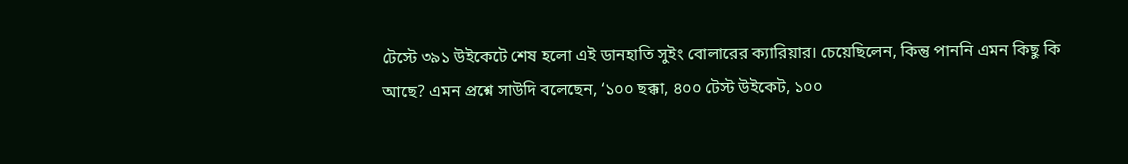টেস্টে ৩৯১ উইকেটে শেষ হলো এই ডানহাতি সুইং বোলারের ক্যারিয়ার। চেয়েছিলেন, কিন্তু পাননি এমন কিছু কি আছে? এমন প্রশ্নে সাউদি বলেছেন, ‘১০০ ছক্কা, ৪০০ টেস্ট উইকেট, ১০০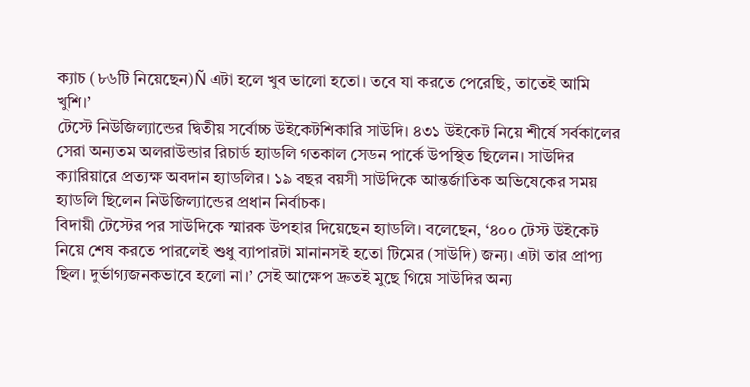ক্যাচ (৮৬টি নিয়েছেন)Ñ এটা হলে খুব ভালো হতো। তবে যা করতে পেরেছি, তাতেই আমি খুশি।’
টেস্টে নিউজিল্যান্ডের দ্বিতীয় সর্বোচ্চ উইকেটশিকারি সাউদি। ৪৩১ উইকেট নিয়ে শীর্ষে সর্বকালের সেরা অন্যতম অলরাউন্ডার রিচার্ড হ্যাডলি গতকাল সেডন পার্কে উপস্থিত ছিলেন। সাউদির ক্যারিয়ারে প্রত্যক্ষ অবদান হ্যাডলির। ১৯ বছর বয়সী সাউদিকে আন্তর্জাতিক অভিষেকের সময় হ্যাডলি ছিলেন নিউজিল্যান্ডের প্রধান নির্বাচক।
বিদায়ী টেস্টের পর সাউদিকে স্মারক উপহার দিয়েছেন হ্যাডলি। বলেছেন, ‘৪০০ টেস্ট উইকেট নিয়ে শেষ করতে পারলেই শুধু ব্যাপারটা মানানসই হতো টিমের (সাউদি) জন্য। এটা তার প্রাপ্য ছিল। দুর্ভাগ্যজনকভাবে হলো না।’ সেই আক্ষেপ দ্রুতই মুছে গিয়ে সাউদির অন্য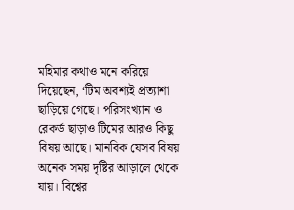মহিমার কথাও মনে করিয়ে দিয়েছেন, ‘টিম অবশ্যই প্রত্যাশা ছাড়িয়ে গেছে। পরিসংখ্যান ও রেকর্ড ছাড়াও টিমের আরও কিছু বিষয় আছে। মানবিক যেসব বিষয় অনেক সময় দৃষ্টির আড়ালে থেকে যায়। বিশ্বের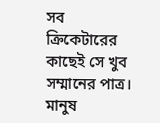সব ক্রিকেটারের কাছেই সে খুব সম্মানের পাত্র। মানুষ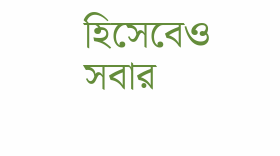হিসেবেও সবার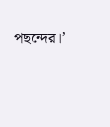পছন্দের।’